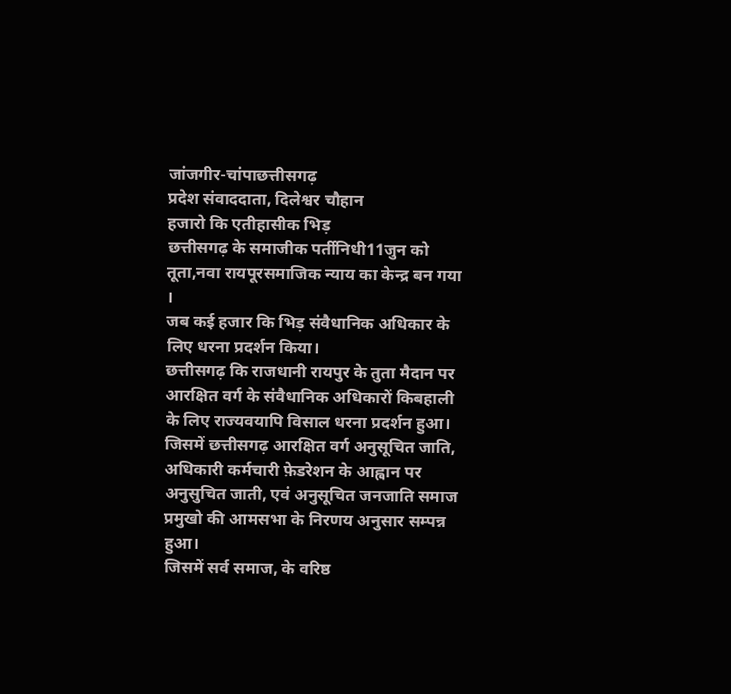जांजगीर-चांपाछत्तीसगढ़
प्रदेश संवाददाता, दिलेश्वर चौहान
हजारो कि एतीहासीक भिड़
छत्तीसगढ़ के समाजीक पर्तीनिधी11जुन को तूता,नवा रायपूरसमाजिक न्याय का केन्द्र बन गया ।
जब कई हजार कि भिड़ संवैधानिक अधिकार के लिए धरना प्रदर्शन किया।
छत्तीसगढ़ कि राजधानी रायपुर के तुता मैदान पर आरक्षित वर्ग के संवैधानिक अधिकारों किबहाली के लिए राज्यवयापि विसाल धरना प्रदर्शन हुआ।
जिसमें छत्तीसगढ़ आरक्षित वर्ग अनुसूचित जाति, अधिकारी कर्मचारी फ़ेडरेशन के आह्वान पर अनुसुचित जाती, एवं अनुसूचित जनजाति समाज प्रमुखो की आमसभा के निरणय अनुसार सम्पन्न हुआ।
जिसमें सर्व समाज, के वरिष्ठ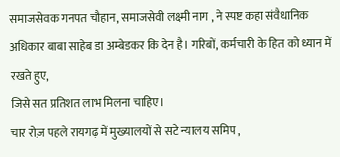समाजसेवक गनपत चौहान, समाजसेवी लक्ष्मी नाग , ने स्पष्ट कहा संवैधानिक अधिकार बाबा साहेब डा अम्बेडकर कि देन है। गरिबों, कर्मचारी के हित को ध्यान में रखते हुए,
जिसे सत प्रतिशत लाभ मिलना चाहिए।
चार रोज़ पहले रायगढ़ में मुख्यालयों से सटे न्यालय समिप ,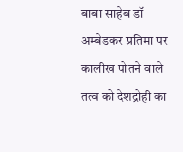बाबा साहेब डॉ अम्बेडकर प्रतिमा पर कालीख पोतने वाले तत्व को देशद्रोही का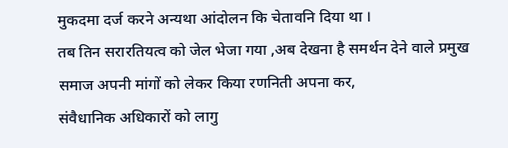मुकदमा दर्ज करने अन्यथा आंदोलन कि चेतावनि दिया था ।
तब तिन सरारतियत्व को जेल भेजा गया ,अब देखना है समर्थन देने वाले प्रमुख समाज अपनी मांगों को लेकर किया रणनिती अपना कर,
संवैधानिक अधिकारों को लागु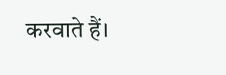करवाते हैं।